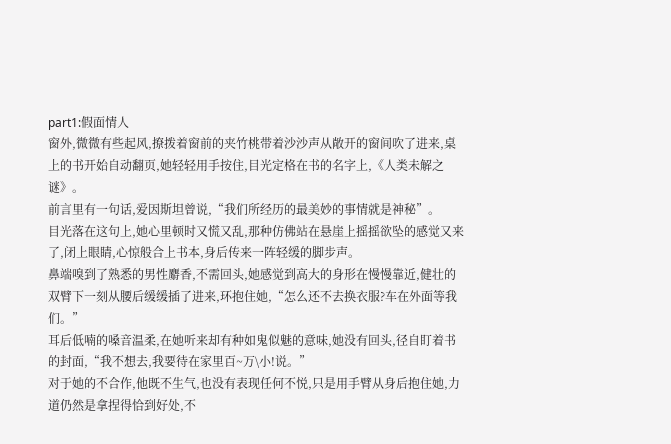part1:假面情人
窗外,微微有些起风,撩拨着窗前的夹竹桃带着沙沙声从敞开的窗间吹了进来,桌上的书开始自动翻页,她轻轻用手按住,目光定格在书的名字上,《人类未解之谜》。
前言里有一句话,爱因斯坦曾说,“我们所经历的最美妙的事情就是神秘”。
目光落在这句上,她心里顿时又慌又乱,那种仿佛站在悬崖上摇摇欲坠的感觉又来了,闭上眼睛,心惊般合上书本,身后传来一阵轻缓的脚步声。
鼻端嗅到了熟悉的男性麝香,不需回头,她感觉到高大的身形在慢慢靠近,健壮的双臂下一刻从腰后缓缓插了进来,环抱住她,“怎么还不去换衣服?车在外面等我们。”
耳后低喃的嗓音温柔,在她听来却有种如鬼似魅的意味,她没有回头,径自盯着书的封面,“我不想去,我要待在家里百~万\小!说。”
对于她的不合作,他既不生气,也没有表现任何不悦,只是用手臂从身后抱住她,力道仍然是拿捏得恰到好处,不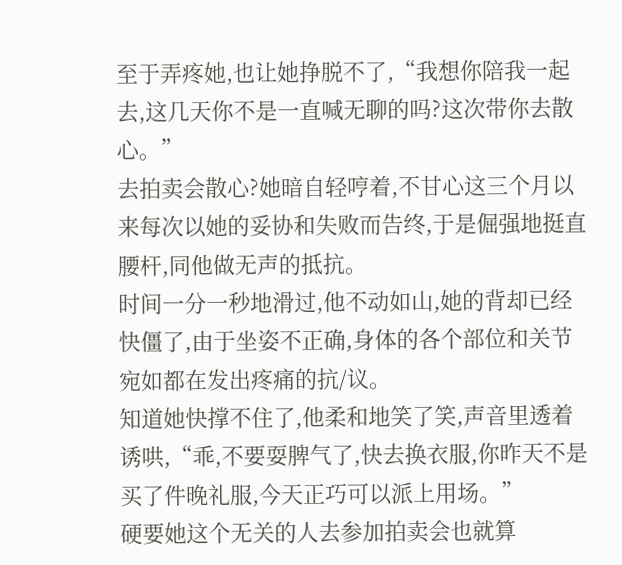至于弄疼她,也让她挣脱不了,“我想你陪我一起去,这几天你不是一直喊无聊的吗?这次带你去散心。”
去拍卖会散心?她暗自轻哼着,不甘心这三个月以来每次以她的妥协和失败而告终,于是倔强地挺直腰杆,同他做无声的抵抗。
时间一分一秒地滑过,他不动如山,她的背却已经快僵了,由于坐姿不正确,身体的各个部位和关节宛如都在发出疼痛的抗/议。
知道她快撑不住了,他柔和地笑了笑,声音里透着诱哄,“乖,不要耍脾气了,快去换衣服,你昨天不是买了件晚礼服,今天正巧可以派上用场。”
硬要她这个无关的人去参加拍卖会也就算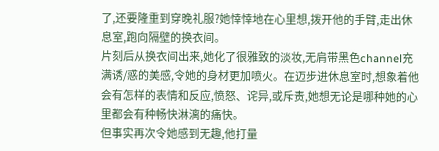了,还要隆重到穿晚礼服?她悻悻地在心里想,拨开他的手臂,走出休息室,跑向隔壁的换衣间。
片刻后从换衣间出来,她化了很雅致的淡妆,无肩带黑色channel充满诱/惑的美感,令她的身材更加喷火。在迈步进休息室时,想象着他会有怎样的表情和反应,愤怒、诧异,或斥责,她想无论是哪种她的心里都会有种畅快淋漓的痛快。
但事实再次令她感到无趣,他打量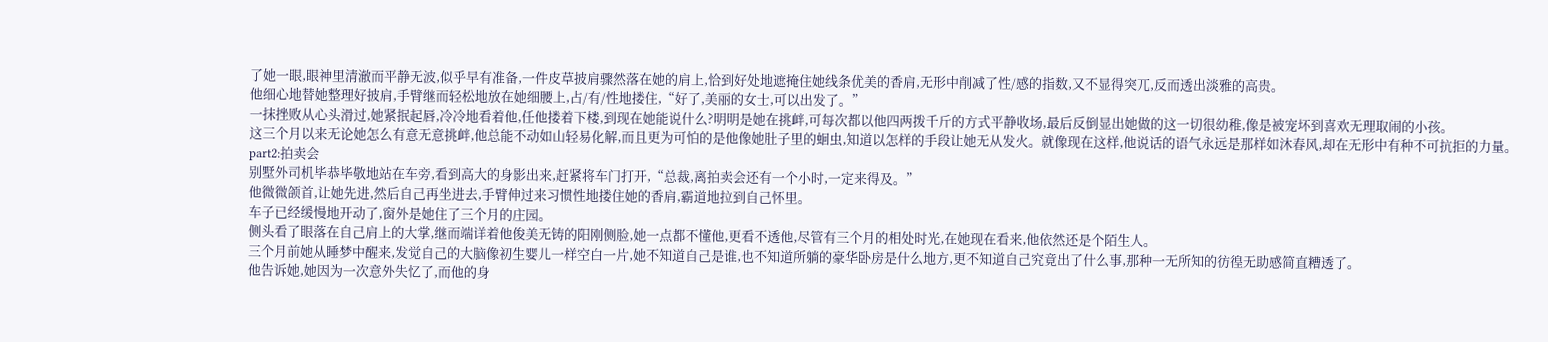了她一眼,眼神里清澈而平静无波,似乎早有准备,一件皮草披肩骤然落在她的肩上,恰到好处地遮掩住她线条优美的香肩,无形中削减了性/感的指数,又不显得突兀,反而透出淡雅的高贵。
他细心地替她整理好披肩,手臂继而轻松地放在她细腰上,占/有/性地搂住,“好了,美丽的女士,可以出发了。”
一抹挫败从心头滑过,她紧抿起唇,冷冷地看着他,任他搂着下楼,到现在她能说什么?明明是她在挑衅,可每次都以他四两拨千斤的方式平静收场,最后反倒显出她做的这一切很幼稚,像是被宠坏到喜欢无理取闹的小孩。
这三个月以来无论她怎么有意无意挑衅,他总能不动如山轻易化解,而且更为可怕的是他像她肚子里的蛔虫,知道以怎样的手段让她无从发火。就像现在这样,他说话的语气永远是那样如沐春风,却在无形中有种不可抗拒的力量。
part2:拍卖会
别墅外司机毕恭毕敬地站在车旁,看到高大的身影出来,赶紧将车门打开,“总裁,离拍卖会还有一个小时,一定来得及。”
他微微颌首,让她先进,然后自己再坐进去,手臂伸过来习惯性地搂住她的香肩,霸道地拉到自己怀里。
车子已经缓慢地开动了,窗外是她住了三个月的庄园。
侧头看了眼落在自己肩上的大掌,继而端详着他俊美无铸的阳刚侧脸,她一点都不懂他,更看不透他,尽管有三个月的相处时光,在她现在看来,他依然还是个陌生人。
三个月前她从睡梦中醒来,发觉自己的大脑像初生婴儿一样空白一片,她不知道自己是谁,也不知道所躺的豪华卧房是什么地方,更不知道自己究竟出了什么事,那种一无所知的彷徨无助感简直糟透了。
他告诉她,她因为一次意外失忆了,而他的身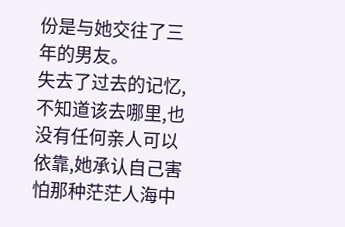份是与她交往了三年的男友。
失去了过去的记忆,不知道该去哪里,也没有任何亲人可以依靠,她承认自己害怕那种茫茫人海中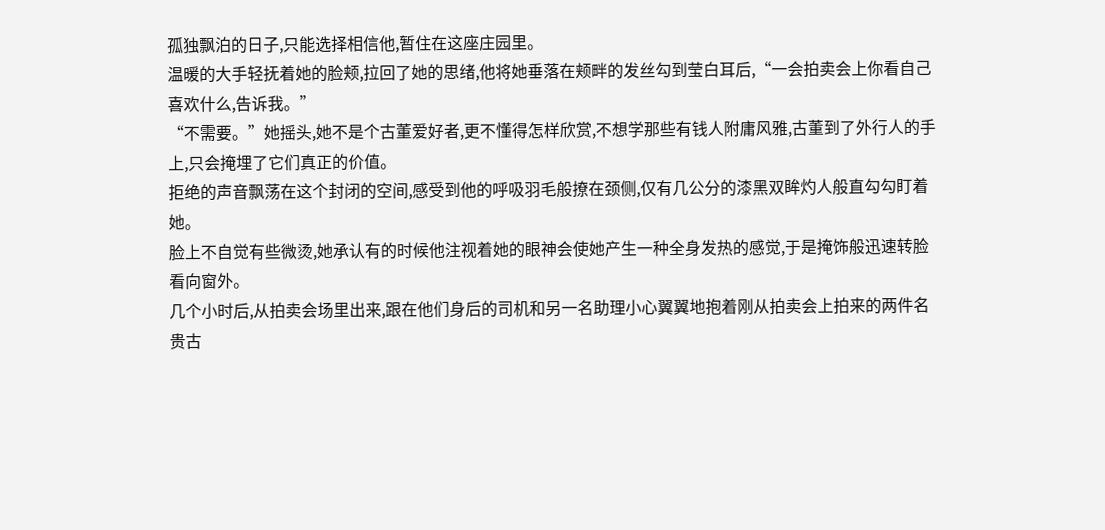孤独飘泊的日子,只能选择相信他,暂住在这座庄园里。
温暖的大手轻抚着她的脸颊,拉回了她的思绪,他将她垂落在颊畔的发丝勾到莹白耳后,“一会拍卖会上你看自己喜欢什么,告诉我。”
“不需要。”她摇头,她不是个古董爱好者,更不懂得怎样欣赏,不想学那些有钱人附庸风雅,古董到了外行人的手上,只会掩埋了它们真正的价值。
拒绝的声音飘荡在这个封闭的空间,感受到他的呼吸羽毛般撩在颈侧,仅有几公分的漆黑双眸灼人般直勾勾盯着她。
脸上不自觉有些微烫,她承认有的时候他注视着她的眼神会使她产生一种全身发热的感觉,于是掩饰般迅速转脸看向窗外。
几个小时后,从拍卖会场里出来,跟在他们身后的司机和另一名助理小心翼翼地抱着刚从拍卖会上拍来的两件名贵古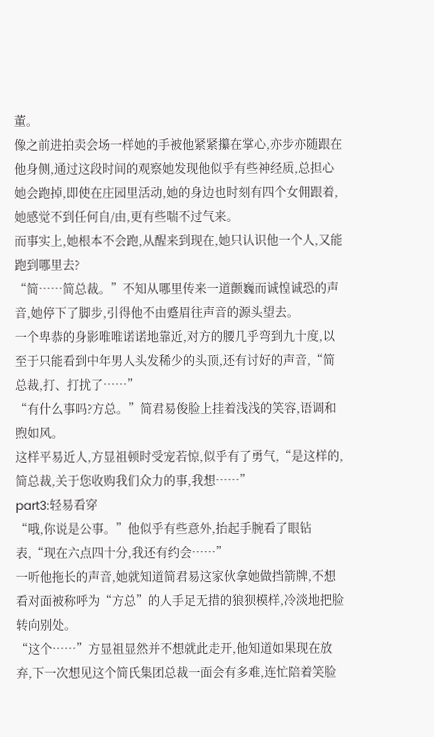董。
像之前进拍卖会场一样她的手被他紧紧攥在掌心,亦步亦随跟在他身侧,通过这段时间的观察她发现他似乎有些神经质,总担心她会跑掉,即使在庄园里活动,她的身边也时刻有四个女佣跟着,她感觉不到任何自/由,更有些喘不过气来。
而事实上,她根本不会跑,从醒来到现在,她只认识他一个人,又能跑到哪里去?
“简……简总裁。”不知从哪里传来一道颤巍而诚惶诚恐的声音,她停下了脚步,引得他不由蹙眉往声音的源头望去。
一个卑恭的身影唯唯诺诺地靠近,对方的腰几乎弯到九十度,以至于只能看到中年男人头发稀少的头顶,还有讨好的声音,“简总裁,打、打扰了……”
“有什么事吗?方总。”简君易俊脸上挂着浅浅的笑容,语调和煦如风。
这样平易近人,方显祖顿时受宠若惊,似乎有了勇气,“是这样的,简总裁,关于您收购我们众力的事,我想……”
part3:轻易看穿
“哦,你说是公事。”他似乎有些意外,抬起手腕看了眼钻表,“现在六点四十分,我还有约会……”
一听他拖长的声音,她就知道简君易这家伙拿她做挡箭牌,不想看对面被称呼为“方总”的人手足无措的狼狈模样,冷淡地把脸转向别处。
“这个……”方显祖显然并不想就此走开,他知道如果现在放弃,下一次想见这个简氏集团总裁一面会有多难,连忙陪着笑脸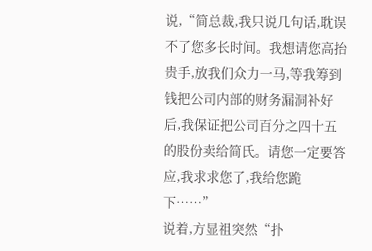说,“简总裁,我只说几句话,耽误不了您多长时间。我想请您高抬贵手,放我们众力一马,等我筹到钱把公司内部的财务漏洞补好后,我保证把公司百分之四十五的股份卖给简氏。请您一定要答应,我求求您了,我给您跪下……”
说着,方显祖突然“扑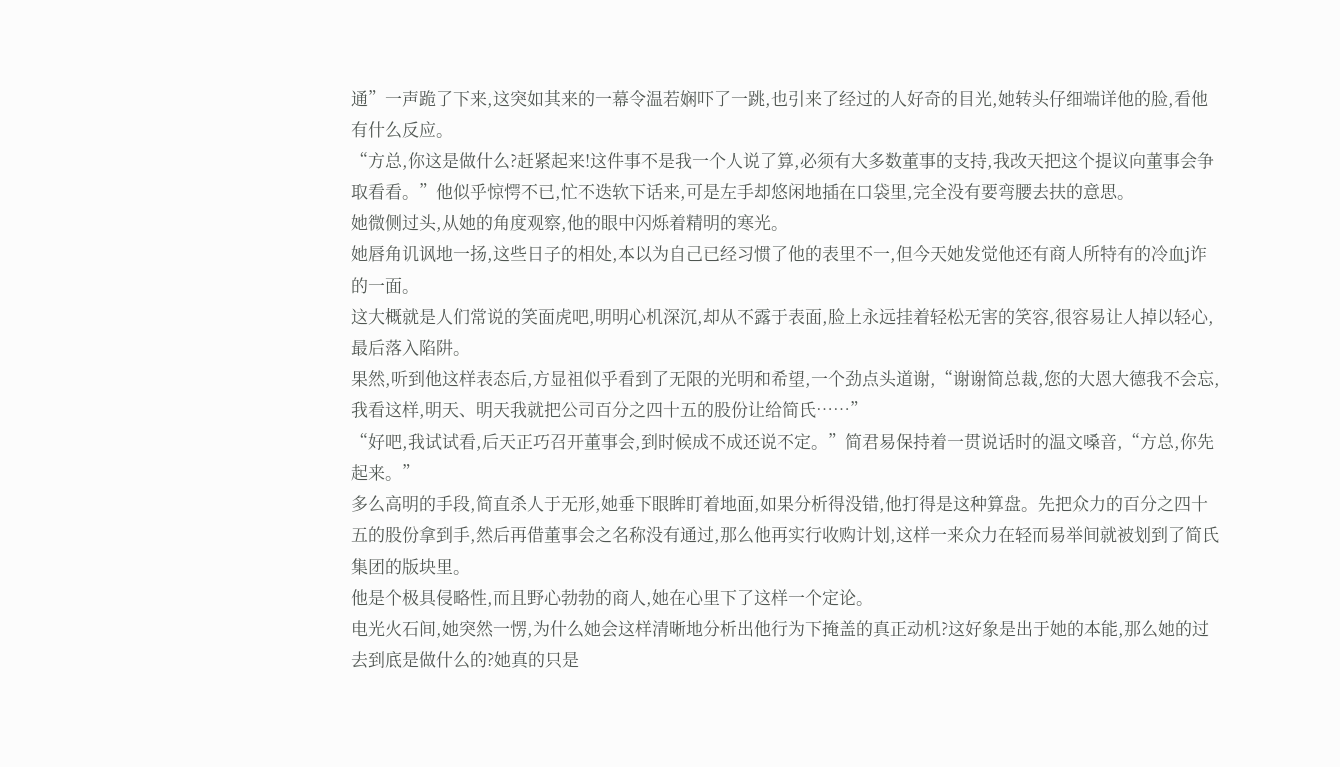通”一声跪了下来,这突如其来的一幕令温若娴吓了一跳,也引来了经过的人好奇的目光,她转头仔细端详他的脸,看他有什么反应。
“方总,你这是做什么?赶紧起来!这件事不是我一个人说了算,必须有大多数董事的支持,我改天把这个提议向董事会争取看看。”他似乎惊愕不已,忙不迭软下话来,可是左手却悠闲地插在口袋里,完全没有要弯腰去扶的意思。
她微侧过头,从她的角度观察,他的眼中闪烁着精明的寒光。
她唇角讥讽地一扬,这些日子的相处,本以为自己已经习惯了他的表里不一,但今天她发觉他还有商人所特有的冷血j诈的一面。
这大概就是人们常说的笑面虎吧,明明心机深沉,却从不露于表面,脸上永远挂着轻松无害的笑容,很容易让人掉以轻心,最后落入陷阱。
果然,听到他这样表态后,方显祖似乎看到了无限的光明和希望,一个劲点头道谢,“谢谢简总裁,您的大恩大德我不会忘,我看这样,明天、明天我就把公司百分之四十五的股份让给简氏……”
“好吧,我试试看,后天正巧召开董事会,到时候成不成还说不定。”简君易保持着一贯说话时的温文嗓音,“方总,你先起来。”
多么高明的手段,简直杀人于无形,她垂下眼眸盯着地面,如果分析得没错,他打得是这种算盘。先把众力的百分之四十五的股份拿到手,然后再借董事会之名称没有通过,那么他再实行收购计划,这样一来众力在轻而易举间就被划到了简氏集团的版块里。
他是个极具侵略性,而且野心勃勃的商人,她在心里下了这样一个定论。
电光火石间,她突然一愣,为什么她会这样清晰地分析出他行为下掩盖的真正动机?这好象是出于她的本能,那么她的过去到底是做什么的?她真的只是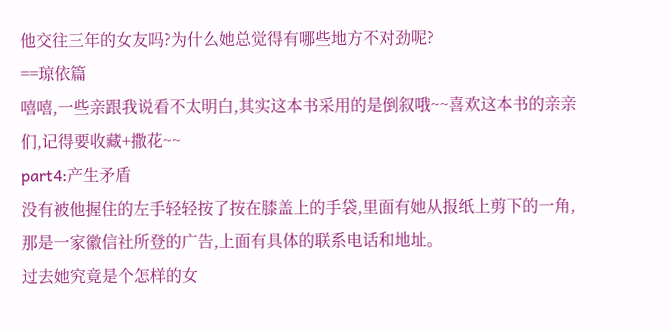他交往三年的女友吗?为什么她总觉得有哪些地方不对劲呢?
==琼依篇
嘻嘻,一些亲跟我说看不太明白,其实这本书采用的是倒叙哦~~喜欢这本书的亲亲们,记得要收藏+撒花~~
part4:产生矛盾
没有被他握住的左手轻轻按了按在膝盖上的手袋,里面有她从报纸上剪下的一角,那是一家徽信社所登的广告,上面有具体的联系电话和地址。
过去她究竟是个怎样的女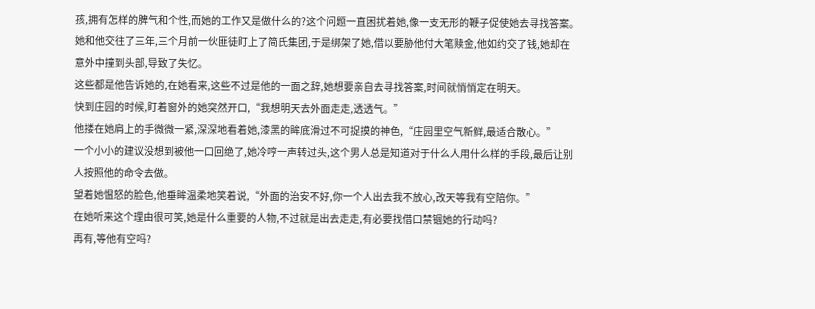孩,拥有怎样的脾气和个性,而她的工作又是做什么的?这个问题一直困扰着她,像一支无形的鞭子促使她去寻找答案。
她和他交往了三年,三个月前一伙匪徒盯上了简氏集团,于是绑架了她,借以要胁他付大笔赎金,他如约交了钱,她却在意外中撞到头部,导致了失忆。
这些都是他告诉她的,在她看来,这些不过是他的一面之辞,她想要亲自去寻找答案,时间就悄悄定在明天。
快到庄园的时候,盯着窗外的她突然开口,“我想明天去外面走走,透透气。”
他搂在她肩上的手微微一紧,深深地看着她,漆黑的眸底滑过不可捉摸的神色,“庄园里空气新鲜,最适合散心。”
一个小小的建议没想到被他一口回绝了,她冷哼一声转过头,这个男人总是知道对于什么人用什么样的手段,最后让别人按照他的命令去做。
望着她愠怒的脸色,他垂眸温柔地笑着说,“外面的治安不好,你一个人出去我不放心,改天等我有空陪你。”
在她听来这个理由很可笑,她是什么重要的人物,不过就是出去走走,有必要找借口禁锢她的行动吗?
再有,等他有空吗?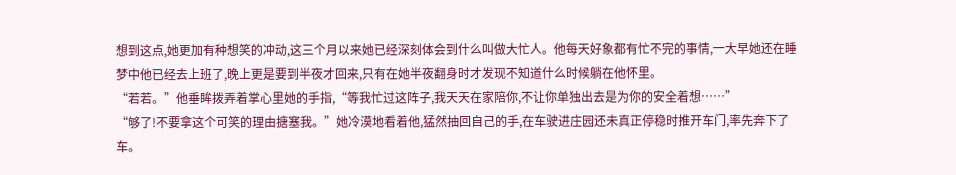想到这点,她更加有种想笑的冲动,这三个月以来她已经深刻体会到什么叫做大忙人。他每天好象都有忙不完的事情,一大早她还在睡梦中他已经去上班了,晚上更是要到半夜才回来,只有在她半夜翻身时才发现不知道什么时候躺在他怀里。
“若若。”他垂眸拨弄着掌心里她的手指,“等我忙过这阵子,我天天在家陪你,不让你单独出去是为你的安全着想……”
“够了!不要拿这个可笑的理由搪塞我。”她冷漠地看着他,猛然抽回自己的手,在车驶进庄园还未真正停稳时推开车门,率先奔下了车。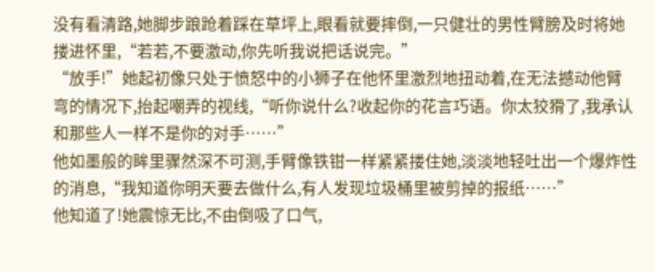没有看清路,她脚步踉跄着踩在草坪上,眼看就要摔倒,一只健壮的男性臂膀及时将她搂进怀里,“若若,不要激动,你先听我说把话说完。”
“放手!”她起初像只处于愤怒中的小狮子在他怀里激烈地扭动着,在无法撼动他臂弯的情况下,抬起嘲弄的视线,“听你说什么?收起你的花言巧语。你太狡猾了,我承认和那些人一样不是你的对手……”
他如墨般的眸里骤然深不可测,手臂像铁钳一样紧紧搂住她,淡淡地轻吐出一个爆炸性的消息,“我知道你明天要去做什么,有人发现垃圾桶里被剪掉的报纸……”
他知道了!她震惊无比,不由倒吸了口气,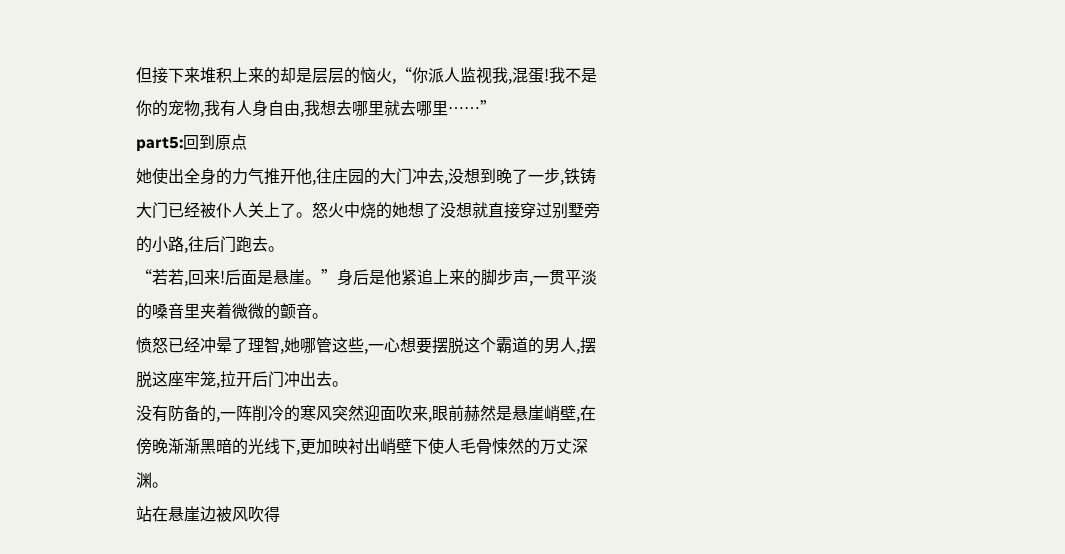但接下来堆积上来的却是层层的恼火,“你派人监视我,混蛋!我不是你的宠物,我有人身自由,我想去哪里就去哪里……”
part5:回到原点
她使出全身的力气推开他,往庄园的大门冲去,没想到晚了一步,铁铸大门已经被仆人关上了。怒火中烧的她想了没想就直接穿过别墅旁的小路,往后门跑去。
“若若,回来!后面是悬崖。”身后是他紧追上来的脚步声,一贯平淡的嗓音里夹着微微的颤音。
愤怒已经冲晕了理智,她哪管这些,一心想要摆脱这个霸道的男人,摆脱这座牢笼,拉开后门冲出去。
没有防备的,一阵削冷的寒风突然迎面吹来,眼前赫然是悬崖峭壁,在傍晚渐渐黑暗的光线下,更加映衬出峭壁下使人毛骨悚然的万丈深渊。
站在悬崖边被风吹得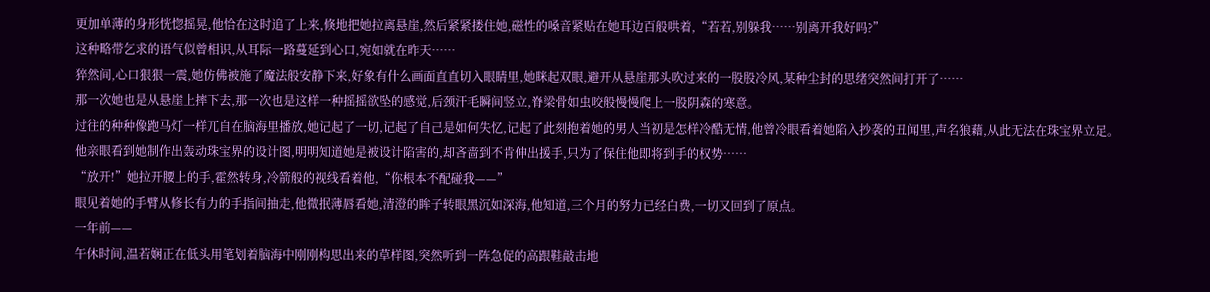更加单薄的身形恍惚摇晃,他恰在这时追了上来,倏地把她拉离悬崖,然后紧紧搂住她,磁性的嗓音紧贴在她耳边百般哄着,“若若,别躲我……别离开我好吗?”
这种略带乞求的语气似曾相识,从耳际一路蔓延到心口,宛如就在昨天……
猝然间,心口狠狠一震,她仿佛被施了魔法般安静下来,好象有什么画面直直切入眼睛里,她眯起双眼,避开从悬崖那头吹过来的一股股冷风,某种尘封的思绪突然间打开了……
那一次她也是从悬崖上摔下去,那一次也是这样一种摇摇欲坠的感觉,后颈汗毛瞬间竖立,脊梁骨如虫咬般慢慢爬上一股阴森的寒意。
过往的种种像跑马灯一样兀自在脑海里播放,她记起了一切,记起了自己是如何失忆,记起了此刻抱着她的男人当初是怎样冷酷无情,他曾冷眼看着她陷入抄袭的丑闻里,声名狼藉,从此无法在珠宝界立足。
他亲眼看到她制作出轰动珠宝界的设计图,明明知道她是被设计陷害的,却吝啬到不肯伸出援手,只为了保住他即将到手的权势……
“放开!”她拉开腰上的手,霍然转身,冷箭般的视线看着他,“你根本不配碰我——”
眼见着她的手臂从修长有力的手指间抽走,他微抿薄唇看她,清澄的眸子转眼黑沉如深海,他知道,三个月的努力已经白费,一切又回到了原点。
一年前——
午休时间,温若娴正在低头用笔划着脑海中刚刚构思出来的草样图,突然听到一阵急促的高跟鞋敲击地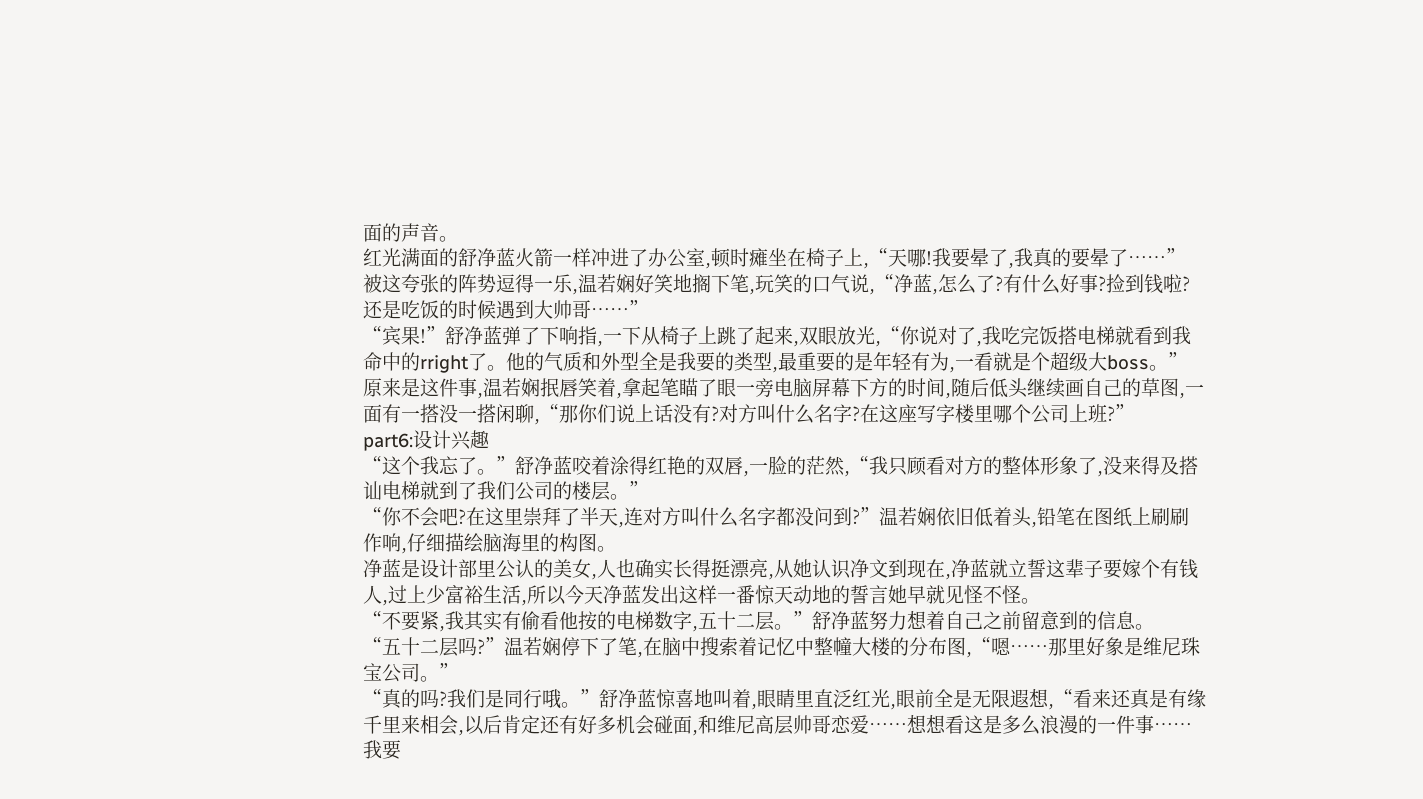面的声音。
红光满面的舒净蓝火箭一样冲进了办公室,顿时瘫坐在椅子上,“天哪!我要晕了,我真的要晕了……”
被这夸张的阵势逗得一乐,温若娴好笑地搁下笔,玩笑的口气说,“净蓝,怎么了?有什么好事?捡到钱啦?还是吃饭的时候遇到大帅哥……”
“宾果!”舒净蓝弹了下响指,一下从椅子上跳了起来,双眼放光,“你说对了,我吃完饭搭电梯就看到我命中的rright了。他的气质和外型全是我要的类型,最重要的是年轻有为,一看就是个超级大boss。”
原来是这件事,温若娴抿唇笑着,拿起笔瞄了眼一旁电脑屏幕下方的时间,随后低头继续画自己的草图,一面有一搭没一搭闲聊,“那你们说上话没有?对方叫什么名字?在这座写字楼里哪个公司上班?”
part6:设计兴趣
“这个我忘了。”舒净蓝咬着涂得红艳的双唇,一脸的茫然,“我只顾看对方的整体形象了,没来得及搭讪电梯就到了我们公司的楼层。”
“你不会吧?在这里崇拜了半天,连对方叫什么名字都没问到?”温若娴依旧低着头,铅笔在图纸上刷刷作响,仔细描绘脑海里的构图。
净蓝是设计部里公认的美女,人也确实长得挺漂亮,从她认识净文到现在,净蓝就立誓这辈子要嫁个有钱人,过上少富裕生活,所以今天净蓝发出这样一番惊天动地的誓言她早就见怪不怪。
“不要紧,我其实有偷看他按的电梯数字,五十二层。”舒净蓝努力想着自己之前留意到的信息。
“五十二层吗?”温若娴停下了笔,在脑中搜索着记忆中整幢大楼的分布图,“嗯……那里好象是维尼珠宝公司。”
“真的吗?我们是同行哦。”舒净蓝惊喜地叫着,眼睛里直泛红光,眼前全是无限遐想,“看来还真是有缘千里来相会,以后肯定还有好多机会碰面,和维尼高层帅哥恋爱……想想看这是多么浪漫的一件事……我要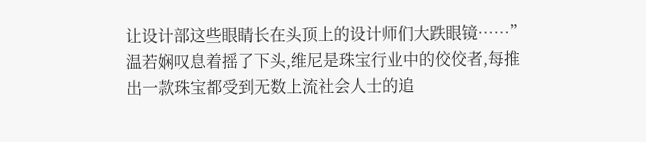让设计部这些眼睛长在头顶上的设计师们大跌眼镜……”
温若娴叹息着摇了下头,维尼是珠宝行业中的佼佼者,每推出一款珠宝都受到无数上流社会人士的追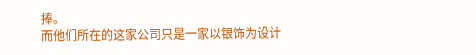捧。
而他们所在的这家公司只是一家以银饰为设计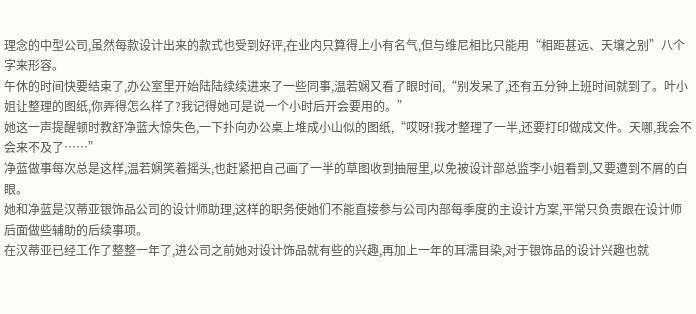理念的中型公司,虽然每款设计出来的款式也受到好评,在业内只算得上小有名气,但与维尼相比只能用“相距甚远、天壤之别”八个字来形容。
午休的时间快要结束了,办公室里开始陆陆续续进来了一些同事,温若娴又看了眼时间,“别发呆了,还有五分钟上班时间就到了。叶小姐让整理的图纸,你弄得怎么样了?我记得她可是说一个小时后开会要用的。”
她这一声提醒顿时教舒净蓝大惊失色,一下扑向办公桌上堆成小山似的图纸,“哎呀!我才整理了一半,还要打印做成文件。天哪,我会不会来不及了……”
净蓝做事每次总是这样,温若娴笑着摇头,也赶紧把自己画了一半的草图收到抽屉里,以免被设计部总监李小姐看到,又要遭到不屑的白眼。
她和净蓝是汉蒂亚银饰品公司的设计师助理,这样的职务使她们不能直接参与公司内部每季度的主设计方案,平常只负责跟在设计师后面做些辅助的后续事项。
在汉蒂亚已经工作了整整一年了,进公司之前她对设计饰品就有些的兴趣,再加上一年的耳濡目染,对于银饰品的设计兴趣也就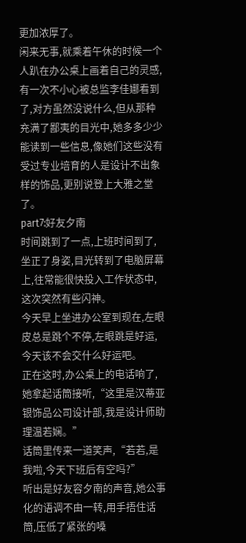更加浓厚了。
闲来无事,就乘着午休的时候一个人趴在办公桌上画着自己的灵感,有一次不小心被总监李佳娜看到了,对方虽然没说什么,但从那种充满了鄙夷的目光中,她多多少少能读到一些信息,像她们这些没有受过专业培育的人是设计不出象样的饰品,更别说登上大雅之堂了。
part7:好友夕南
时间跳到了一点,上班时间到了,坐正了身姿,目光转到了电脑屏幕上,往常能很快投入工作状态中,这次突然有些闪神。
今天早上坐进办公室到现在,左眼皮总是跳个不停,左眼跳是好运,今天该不会交什么好运吧。
正在这时,办公桌上的电话响了,她拿起话筒接听,“这里是汉蒂亚银饰品公司设计部,我是设计师助理温若娴。”
话筒里传来一道笑声,“若若,是我啦,今天下班后有空吗?”
听出是好友容夕南的声音,她公事化的语调不由一转,用手捂住话筒,压低了紧张的嗓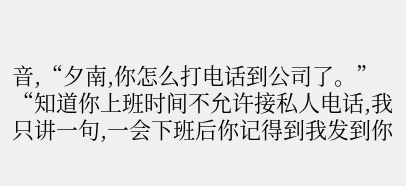音,“夕南,你怎么打电话到公司了。”
“知道你上班时间不允许接私人电话,我只讲一句,一会下班后你记得到我发到你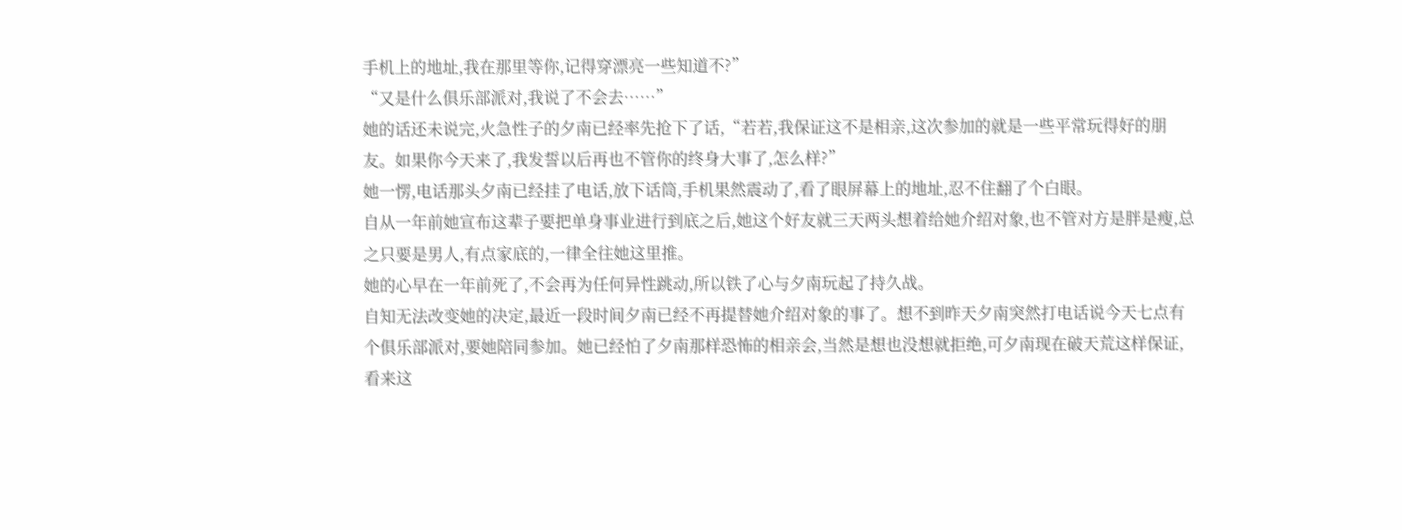手机上的地址,我在那里等你,记得穿漂亮一些知道不?”
“又是什么俱乐部派对,我说了不会去……”
她的话还未说完,火急性子的夕南已经率先抢下了话,“若若,我保证这不是相亲,这次参加的就是一些平常玩得好的朋友。如果你今天来了,我发誓以后再也不管你的终身大事了,怎么样?”
她一愣,电话那头夕南已经挂了电话,放下话筒,手机果然震动了,看了眼屏幕上的地址,忍不住翻了个白眼。
自从一年前她宣布这辈子要把单身事业进行到底之后,她这个好友就三天两头想着给她介绍对象,也不管对方是胖是瘦,总之只要是男人,有点家底的,一律全往她这里推。
她的心早在一年前死了,不会再为任何异性跳动,所以铁了心与夕南玩起了持久战。
自知无法改变她的决定,最近一段时间夕南已经不再提替她介绍对象的事了。想不到昨天夕南突然打电话说今天七点有个俱乐部派对,要她陪同参加。她已经怕了夕南那样恐怖的相亲会,当然是想也没想就拒绝,可夕南现在破天荒这样保证,看来这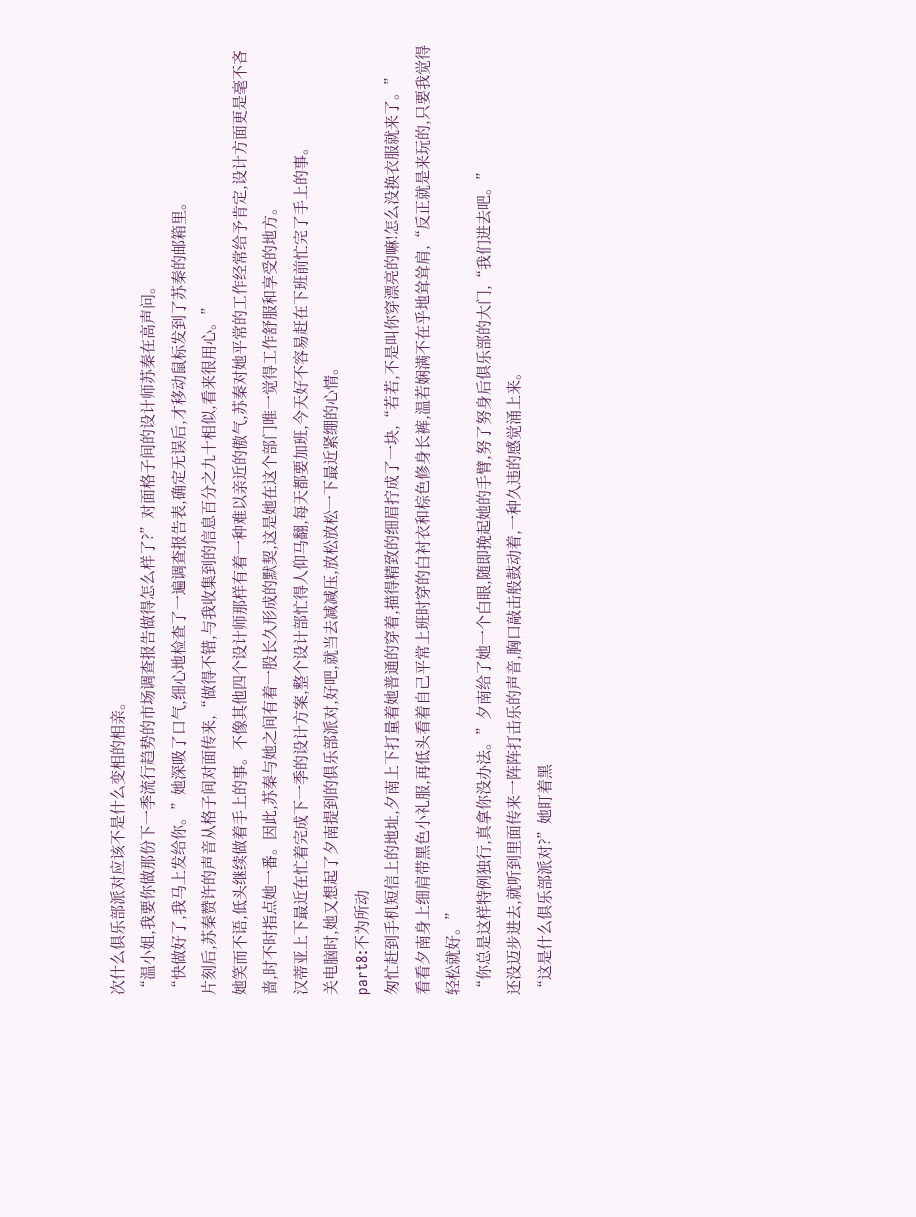次什么俱乐部派对应该不是什么变相的相亲。
“温小姐,我要你做那份下一季流行趋势的市场调查报告做得怎么样了?”对面格子间的设计师苏秦在高声问。
“快做好了,我马上发给你。”她深吸了口气,细心地检查了一遍调查报告表,确定无误后,才移动鼠标发到了苏秦的邮箱里。
片刻后,苏秦赞许的声音从格子间对面传来,“做得不错,与我收集到的信息百分之九十相似,看来很用心。”
她笑而不语,低头继续做着手上的事。不像其他四个设计师那样有着一种难以亲近的傲气,苏秦对她平常的工作经常给予肯定,设计方面更是毫不吝啬,时不时指点她一番。因此,苏秦与她之间有着一股长久形成的默契,这是她在这个部门唯一觉得工作舒服和享受的地方。
汉蒂亚上下最近在忙着完成下一季的设计方案,整个设计部忙得人仰马翻,每天都要加班,今天好不容易赶在下班前忙完了手上的事。
关电脑时,她又想起了夕南提到的俱乐部派对,好吧,就当去减减压,放松放松一下最近紧绷的心情。
part8:不为所动
匆忙赶到手机短信上的地址,夕南上下打量着她普通的穿着,描得精致的细眉拧成了一块,“若若,不是叫你穿漂亮的嘛!怎么没换衣服就来了。”
看看夕南身上细肩带黑色小礼服,再低头看着自己平常上班时穿的白衬衣和棕色修身长裤,温若娴满不在乎地耸耸肩,“反正就是来玩的,只要我觉得轻松就好。”
“你总是这样特例独行,真拿你没办法。”夕南给了她一个白眼,随即挽起她的手臂,努了努身后俱乐部的大门,“我们进去吧。”
还没迈步进去,就听到里面传来一阵阵打击乐的声音,胸口敲击般鼓动着,一种久违的感觉涌上来。
“这是什么俱乐部派对?”她盯着黑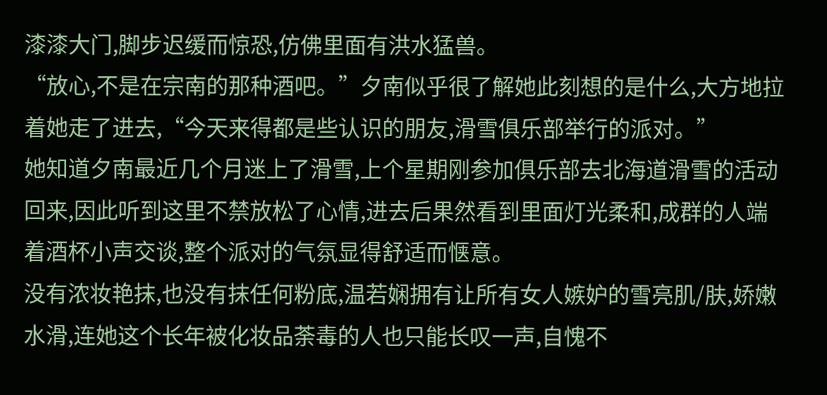漆漆大门,脚步迟缓而惊恐,仿佛里面有洪水猛兽。
“放心,不是在宗南的那种酒吧。”夕南似乎很了解她此刻想的是什么,大方地拉着她走了进去,“今天来得都是些认识的朋友,滑雪俱乐部举行的派对。”
她知道夕南最近几个月迷上了滑雪,上个星期刚参加俱乐部去北海道滑雪的活动回来,因此听到这里不禁放松了心情,进去后果然看到里面灯光柔和,成群的人端着酒杯小声交谈,整个派对的气氛显得舒适而惬意。
没有浓妆艳抹,也没有抹任何粉底,温若娴拥有让所有女人嫉妒的雪亮肌/肤,娇嫩水滑,连她这个长年被化妆品荼毒的人也只能长叹一声,自愧不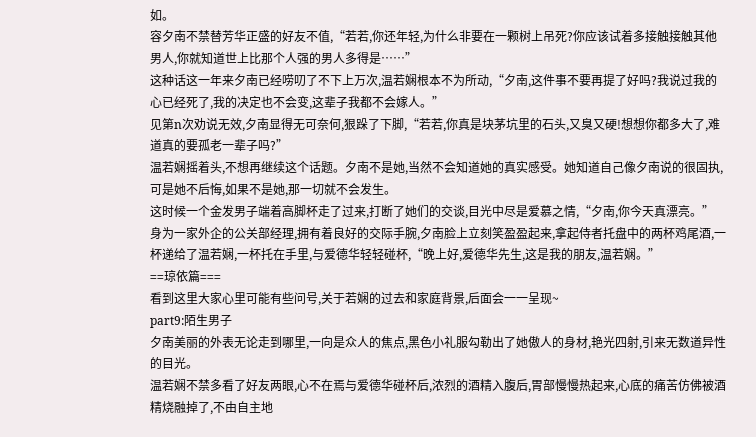如。
容夕南不禁替芳华正盛的好友不值,“若若,你还年轻,为什么非要在一颗树上吊死?你应该试着多接触接触其他男人,你就知道世上比那个人强的男人多得是……”
这种话这一年来夕南已经唠叨了不下上万次,温若娴根本不为所动,“夕南,这件事不要再提了好吗?我说过我的心已经死了,我的决定也不会变,这辈子我都不会嫁人。”
见第n次劝说无效,夕南显得无可奈何,狠跺了下脚,“若若,你真是块茅坑里的石头,又臭又硬!想想你都多大了,难道真的要孤老一辈子吗?”
温若娴摇着头,不想再继续这个话题。夕南不是她,当然不会知道她的真实感受。她知道自己像夕南说的很固执,可是她不后悔,如果不是她,那一切就不会发生。
这时候一个金发男子端着高脚杯走了过来,打断了她们的交谈,目光中尽是爱慕之情,“夕南,你今天真漂亮。”
身为一家外企的公关部经理,拥有着良好的交际手腕,夕南脸上立刻笑盈盈起来,拿起侍者托盘中的两杯鸡尾酒,一杯递给了温若娴,一杯托在手里,与爱德华轻轻碰杯,“晚上好,爱德华先生,这是我的朋友,温若娴。”
==琼依篇===
看到这里大家心里可能有些问号,关于若娴的过去和家庭背景,后面会一一呈现~
part9:陌生男子
夕南美丽的外表无论走到哪里,一向是众人的焦点,黑色小礼服勾勒出了她傲人的身材,艳光四射,引来无数道异性的目光。
温若娴不禁多看了好友两眼,心不在焉与爱德华碰杯后,浓烈的酒精入腹后,胃部慢慢热起来,心底的痛苦仿佛被酒精烧融掉了,不由自主地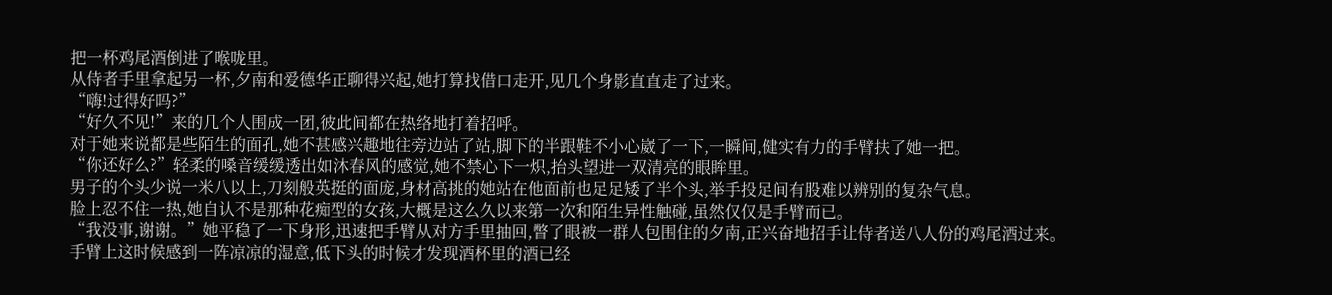把一杯鸡尾酒倒进了喉咙里。
从侍者手里拿起另一杯,夕南和爱德华正聊得兴起,她打算找借口走开,见几个身影直直走了过来。
“嗨!过得好吗?”
“好久不见!”来的几个人围成一团,彼此间都在热络地打着招呼。
对于她来说都是些陌生的面孔,她不甚感兴趣地往旁边站了站,脚下的半跟鞋不小心崴了一下,一瞬间,健实有力的手臂扶了她一把。
“你还好么?”轻柔的嗓音缓缓透出如沐春风的感觉,她不禁心下一炽,抬头望进一双清亮的眼眸里。
男子的个头少说一米八以上,刀刻般英挺的面庞,身材高挑的她站在他面前也足足矮了半个头,举手投足间有股难以辨别的复杂气息。
脸上忍不住一热,她自认不是那种花痴型的女孩,大概是这么久以来第一次和陌生异性触碰,虽然仅仅是手臂而已。
“我没事,谢谢。”她平稳了一下身形,迅速把手臂从对方手里抽回,瞥了眼被一群人包围住的夕南,正兴奋地招手让侍者送八人份的鸡尾酒过来。
手臂上这时候感到一阵凉凉的湿意,低下头的时候才发现酒杯里的酒已经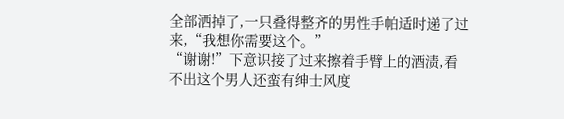全部洒掉了,一只叠得整齐的男性手帕适时递了过来,“我想你需要这个。”
“谢谢!”下意识接了过来擦着手臂上的酒渍,看不出这个男人还蛮有绅士风度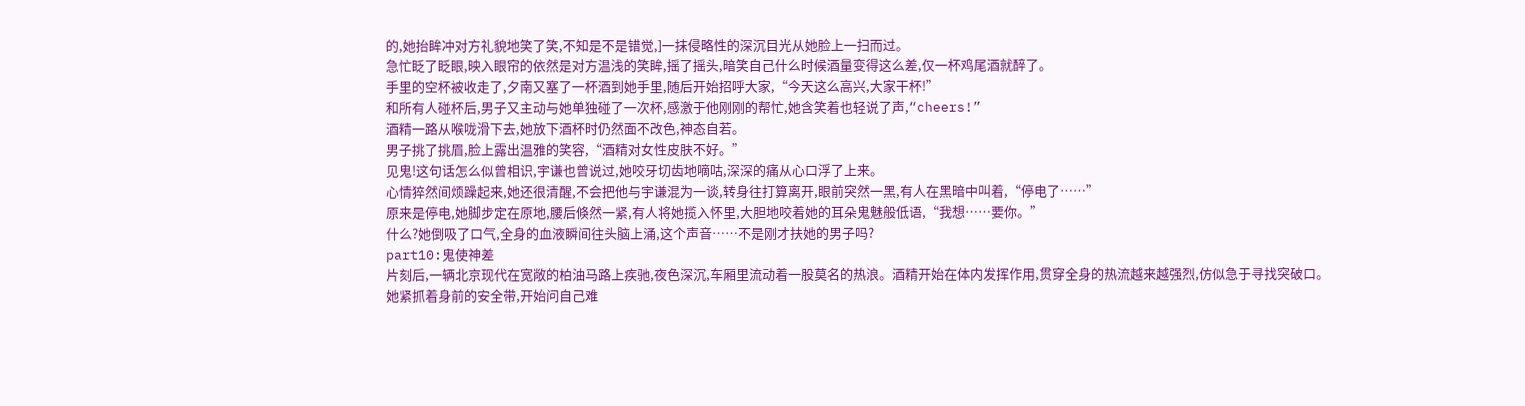的,她抬眸冲对方礼貌地笑了笑,不知是不是错觉,]一抹侵略性的深沉目光从她脸上一扫而过。
急忙眨了眨眼,映入眼帘的依然是对方温浅的笑眸,摇了摇头,暗笑自己什么时候酒量变得这么差,仅一杯鸡尾酒就醉了。
手里的空杯被收走了,夕南又塞了一杯酒到她手里,随后开始招呼大家,“今天这么高兴,大家干杯!”
和所有人碰杯后,男子又主动与她单独碰了一次杯,感激于他刚刚的帮忙,她含笑着也轻说了声,“cheers!”
酒精一路从喉咙滑下去,她放下酒杯时仍然面不改色,神态自若。
男子挑了挑眉,脸上露出温雅的笑容,“酒精对女性皮肤不好。”
见鬼!这句话怎么似曾相识,宇谦也曾说过,她咬牙切齿地嘀咕,深深的痛从心口浮了上来。
心情猝然间烦躁起来,她还很清醒,不会把他与宇谦混为一谈,转身往打算离开,眼前突然一黑,有人在黑暗中叫着,“停电了……”
原来是停电,她脚步定在原地,腰后倏然一紧,有人将她揽入怀里,大胆地咬着她的耳朵鬼魅般低语,“我想……要你。”
什么?她倒吸了口气,全身的血液瞬间往头脑上涌,这个声音……不是刚才扶她的男子吗?
part10:鬼使神差
片刻后,一辆北京现代在宽敞的柏油马路上疾驰,夜色深沉,车厢里流动着一股莫名的热浪。酒精开始在体内发挥作用,贯穿全身的热流越来越强烈,仿似急于寻找突破口。
她紧抓着身前的安全带,开始问自己难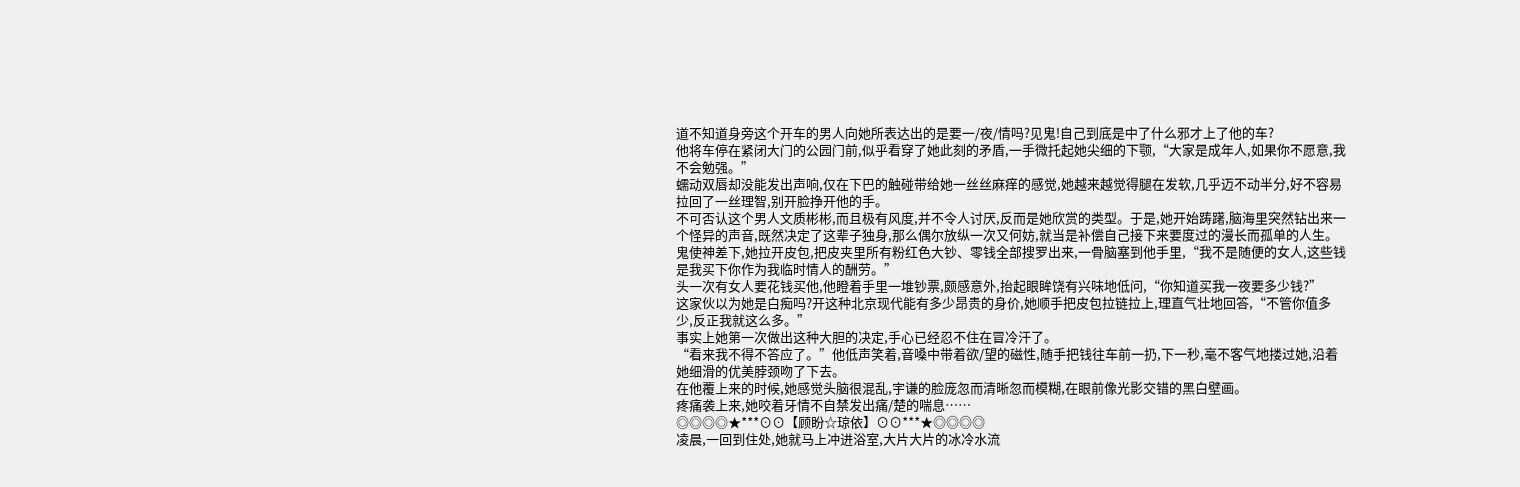道不知道身旁这个开车的男人向她所表达出的是要一/夜/情吗?见鬼!自己到底是中了什么邪才上了他的车?
他将车停在紧闭大门的公园门前,似乎看穿了她此刻的矛盾,一手微托起她尖细的下颚,“大家是成年人,如果你不愿意,我不会勉强。”
蠕动双唇却没能发出声响,仅在下巴的触碰带给她一丝丝麻痒的感觉,她越来越觉得腿在发软,几乎迈不动半分,好不容易拉回了一丝理智,别开脸挣开他的手。
不可否认这个男人文质彬彬,而且极有风度,并不令人讨厌,反而是她欣赏的类型。于是,她开始踌躇,脑海里突然钻出来一个怪异的声音,既然决定了这辈子独身,那么偶尔放纵一次又何妨,就当是补偿自己接下来要度过的漫长而孤单的人生。
鬼使神差下,她拉开皮包,把皮夹里所有粉红色大钞、零钱全部搜罗出来,一骨脑塞到他手里,“我不是随便的女人,这些钱是我买下你作为我临时情人的酬劳。”
头一次有女人要花钱买他,他瞪着手里一堆钞票,颇感意外,抬起眼眸饶有兴味地低问,“你知道买我一夜要多少钱?”
这家伙以为她是白痴吗?开这种北京现代能有多少昂贵的身价,她顺手把皮包拉链拉上,理直气壮地回答,“不管你值多少,反正我就这么多。”
事实上她第一次做出这种大胆的决定,手心已经忍不住在冒冷汗了。
“看来我不得不答应了。”他低声笑着,音嗓中带着欲/望的磁性,随手把钱往车前一扔,下一秒,毫不客气地搂过她,沿着她细滑的优美脖颈吻了下去。
在他覆上来的时候,她感觉头脑很混乱,宇谦的脸庞忽而清晰忽而模糊,在眼前像光影交错的黑白壁画。
疼痛袭上来,她咬着牙情不自禁发出痛/楚的喘息……
◎◎◎◎★***⊙⊙【顾盼☆琼依】⊙⊙***★◎◎◎◎
凌晨,一回到住处,她就马上冲进浴室,大片大片的冰冷水流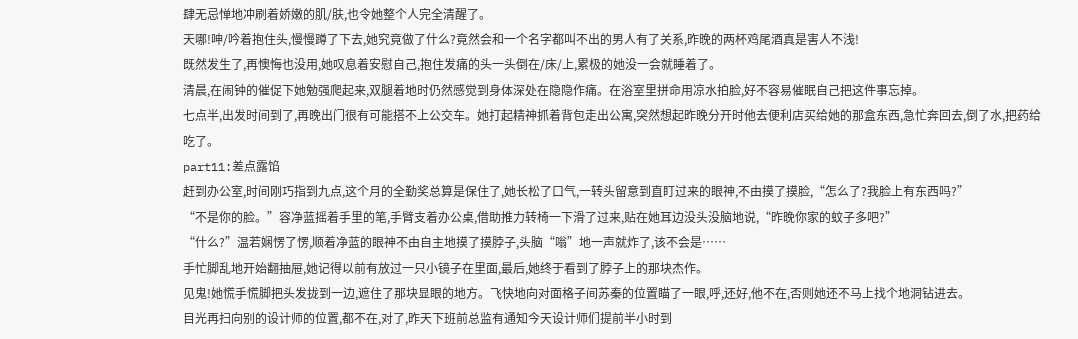肆无忌惮地冲刷着娇嫩的肌/肤,也令她整个人完全清醒了。
天哪!呻/吟着抱住头,慢慢蹲了下去,她究竟做了什么?竟然会和一个名字都叫不出的男人有了关系,昨晚的两杯鸡尾酒真是害人不浅!
既然发生了,再懊悔也没用,她叹息着安慰自己,抱住发痛的头一头倒在/床/上,累极的她没一会就睡着了。
清晨,在闹钟的催促下她勉强爬起来,双腿着地时仍然感觉到身体深处在隐隐作痛。在浴室里拼命用凉水拍脸,好不容易催眠自己把这件事忘掉。
七点半,出发时间到了,再晚出门很有可能搭不上公交车。她打起精神抓着背包走出公寓,突然想起昨晚分开时他去便利店买给她的那盒东西,急忙奔回去,倒了水,把药给吃了。
part11:差点露馅
赶到办公室,时间刚巧指到九点,这个月的全勤奖总算是保住了,她长松了口气,一转头留意到直盯过来的眼神,不由摸了摸脸,“怎么了?我脸上有东西吗?”
“不是你的脸。”容净蓝摇着手里的笔,手臂支着办公桌,借助推力转椅一下滑了过来,贴在她耳边没头没脑地说,“昨晚你家的蚊子多吧?”
“什么?”温若娴愣了愣,顺着净蓝的眼神不由自主地摸了摸脖子,头脑“嗡”地一声就炸了,该不会是……
手忙脚乱地开始翻抽屉,她记得以前有放过一只小镜子在里面,最后,她终于看到了脖子上的那块杰作。
见鬼!她慌手慌脚把头发拢到一边,遮住了那块显眼的地方。飞快地向对面格子间苏秦的位置瞄了一眼,呼,还好,他不在,否则她还不马上找个地洞钻进去。
目光再扫向别的设计师的位置,都不在,对了,昨天下班前总监有通知今天设计师们提前半小时到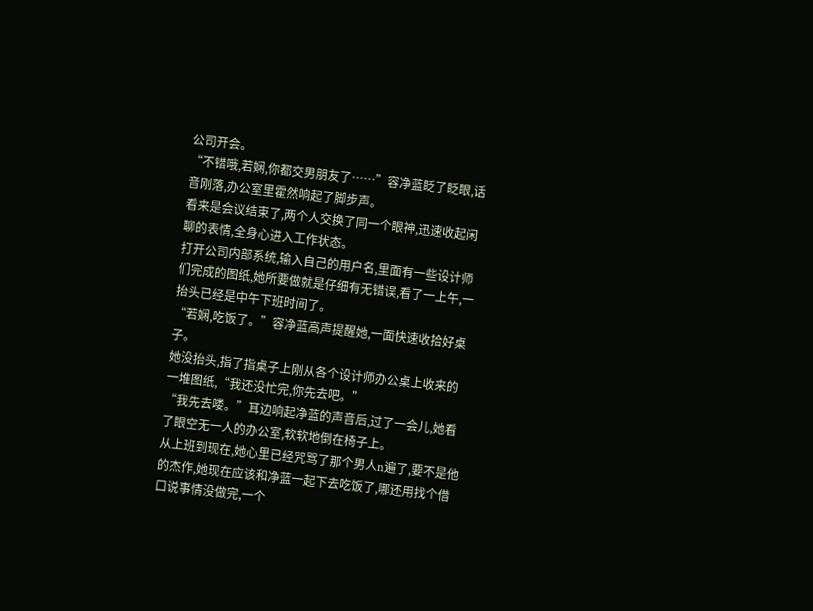公司开会。
“不错哦,若娴,你都交男朋友了……”容净蓝眨了眨眼,话音刚落,办公室里霍然响起了脚步声。
看来是会议结束了,两个人交换了同一个眼神,迅速收起闲聊的表情,全身心进入工作状态。
打开公司内部系统,输入自己的用户名,里面有一些设计师们完成的图纸,她所要做就是仔细有无错误,看了一上午,一抬头已经是中午下班时间了。
“若娴,吃饭了。”容净蓝高声提醒她,一面快速收拾好桌子。
她没抬头,指了指桌子上刚从各个设计师办公桌上收来的一堆图纸,“我还没忙完,你先去吧。”
“我先去喽。”耳边响起净蓝的声音后,过了一会儿,她看了眼空无一人的办公室,软软地倒在椅子上。
从上班到现在,她心里已经咒骂了那个男人n遍了,要不是他的杰作,她现在应该和净蓝一起下去吃饭了,哪还用找个借口说事情没做完,一个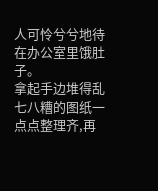人可怜兮兮地待在办公室里饿肚子。
拿起手边堆得乱七八糟的图纸一点点整理齐,再